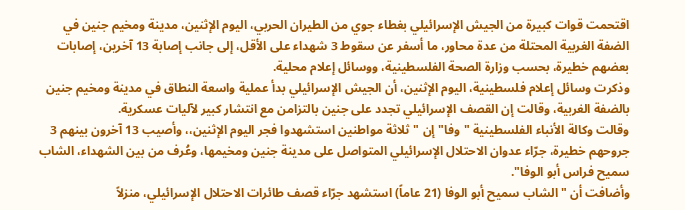اقتحمت قوات كبيرة من الجيش الإسرائيلي بغطاء جوي من الطيران الحربي، اليوم الإثنين، مدينة ومخيم جنين في الضفة الغربية المحتلة من عدة محاور، ما أسفر عن سقوط 3 شهداء على الأقل، إلى جانب إصابة 13 آخرين، إصابات بعضهم خطيرة، بحسب وزارة الصحة الفلسطينية، ووسائل إعلام محلية.
وذكرت وسائل إعلام فلسطينية، اليوم الإثنين، أن الجيش الإسرائيلي بدأ عملية واسعة النطاق في مدينة ومخيم جنين بالضفة الغربية، وقالت إن القصف الإسرائيلي تجدد على جنين بالتزامن مع انتشار كبير لآليات عسكرية.
وقالت وكالة الأنباء الفلسطينية "وفا" إن "ثلاثة مواطنين استشهدوا فجر اليوم الإثنين،، وأصيب 13 آخرون بينهم 3 جروحهم خطيرة، جرّاء عدوان الاحتلال الإسرائيلي المتواصل على مدينة جنين ومخيمها، وعُرف من بين الشهداء، الشاب سميح فراس أبو الوفا".
وأضافت أن "الشاب سميح أبو الوفا (21 عاماً) استشهد جرّاء قصف طائرات الاحتلال الإسرائيلي، منزلاً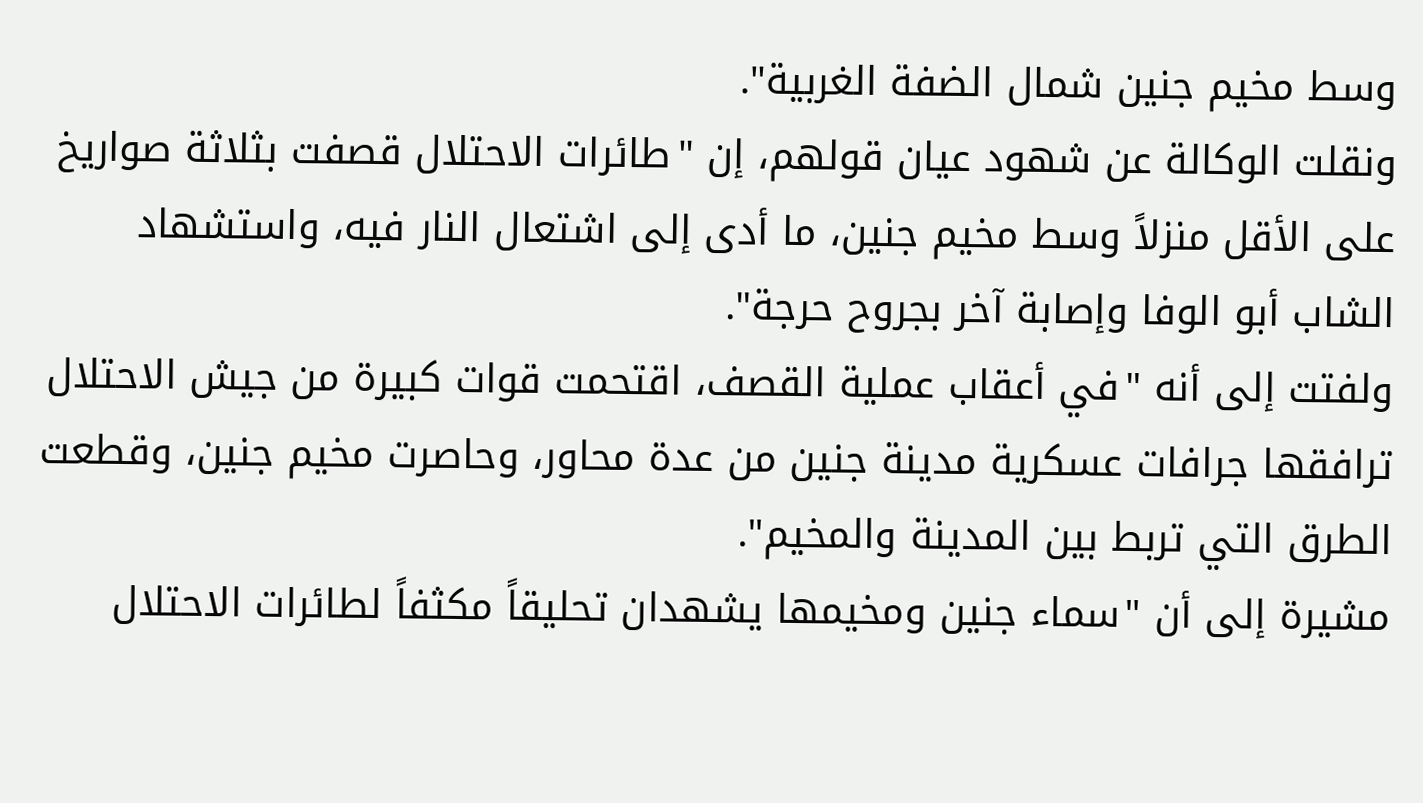وسط مخيم جنين شمال الضفة الغربية".
ونقلت الوكالة عن شهود عيان قولهم، إن "طائرات الاحتلال قصفت بثلاثة صواريخ على الأقل منزلاً وسط مخيم جنين، ما أدى إلى اشتعال النار فيه، واستشهاد الشاب أبو الوفا وإصابة آخر بجروح حرجة".
ولفتت إلى أنه "في أعقاب عملية القصف، اقتحمت قوات كبيرة من جيش الاحتلال ترافقها جرافات عسكرية مدينة جنين من عدة محاور، وحاصرت مخيم جنين، وقطعت الطرق التي تربط بين المدينة والمخيم".
مشيرة إلى أن "سماء جنين ومخيمها يشهدان تحليقاً مكثفاً لطائرات الاحتلال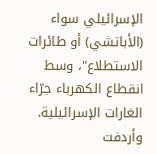الإسرائيلي سواء (الأباتشي) أو طائرات الاستطلاع"، وسط انقطاع الكهرباء جرّاء الغارات الإسرائيلية.
وأردفت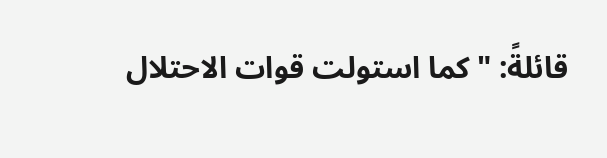قائلةً: "كما استولت قوات الاحتلال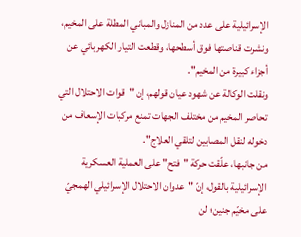الإسرائيلية على عدد من المنازل والمباني المطلة على المخيم، ونشرت قناصتها فوق أسطحها، وقطعت التيار الكهربائي عن أجزاء كبيرة من المخيم".
ونقلت الوكالة عن شهود عيان قولهم، إن "قوات الاحتلال التي تحاصر المخيم من مختلف الجهات تمنع مركبات الإسعاف من دخوله لنقل المصابين لتلقي العلاج".
من جانبها، علّقت حركة "فتح" على العملية العسكرية الإسرائيلية بالقول، إنّ "عدوان الاحتلال الإسرائيلي الهمجيّ على مخيّم جنين؛ لن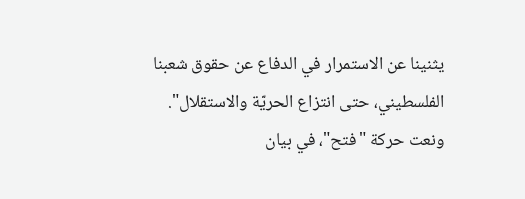يثنينا عن الاستمرار في الدفاع عن حقوق شعبنا الفلسطيني، حتى انتزاع الحريّة والاستقلال".
ونعت حركة "فتح"، في بيان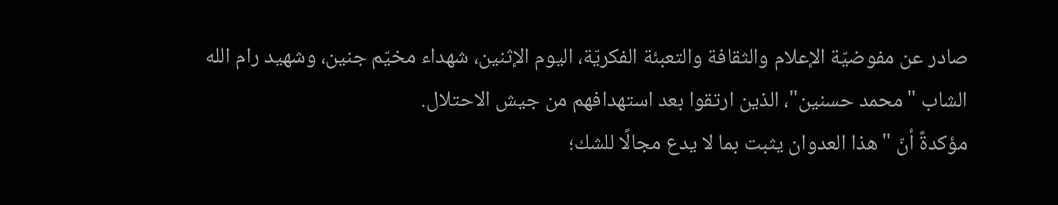صادر عن مفوضيّة الإعلام والثقافة والتعبئة الفكريّة، اليوم الإثنين، شهداء مخيّم جنين، وشهيد رام الله الشاب "محمد حسنين"، الذين ارتقوا بعد استهدافهم من جيش الاحتلال.
مؤكدةً أنّ "هذا العدوان يثبت بما لا يدع مجالًا للشك؛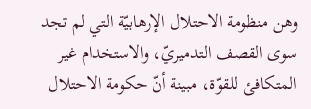وهن منظومة الاحتلال الإرهابيّة التي لم تجد سوى القصف التدميريّ، والاستخدام غير المتكافئ للقوّة، مبينة أنّ حكومة الاحتلال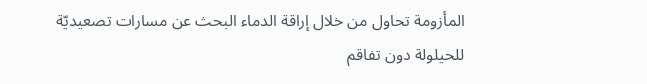المأزومة تحاول من خلال إراقة الدماء البحث عن مسارات تصعيديّة للحيلولة دون تفاقم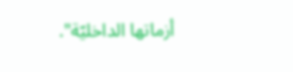أزماتها الداخليّة".